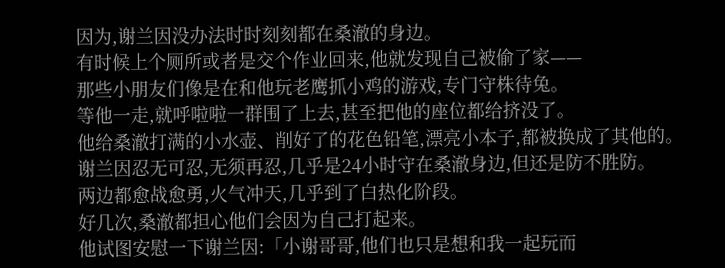因为,谢兰因没办法时时刻刻都在桑澈的身边。
有时候上个厕所或者是交个作业回来,他就发现自己被偷了家——
那些小朋友们像是在和他玩老鹰抓小鸡的游戏,专门守株待兔。
等他一走,就呼啦啦一群围了上去,甚至把他的座位都给挤没了。
他给桑澈打满的小水壶、削好了的花色铅笔,漂亮小本子,都被换成了其他的。
谢兰因忍无可忍,无须再忍,几乎是24小时守在桑澈身边,但还是防不胜防。
两边都愈战愈勇,火气冲天,几乎到了白热化阶段。
好几次,桑澈都担心他们会因为自己打起来。
他试图安慰一下谢兰因:「小谢哥哥,他们也只是想和我一起玩而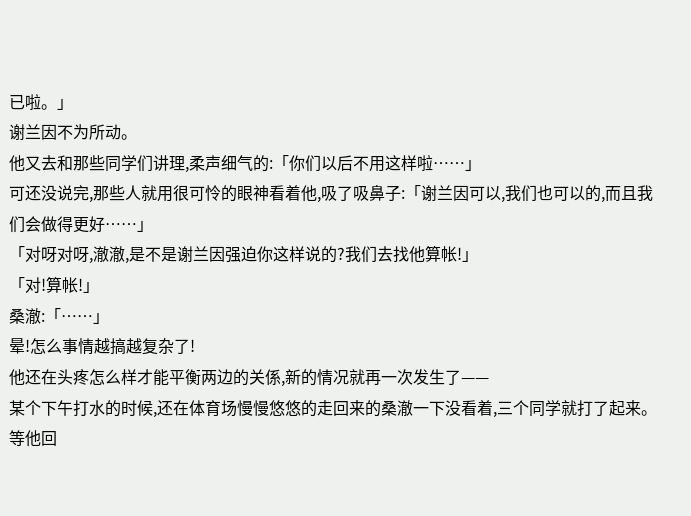已啦。」
谢兰因不为所动。
他又去和那些同学们讲理,柔声细气的:「你们以后不用这样啦……」
可还没说完,那些人就用很可怜的眼神看着他,吸了吸鼻子:「谢兰因可以,我们也可以的,而且我们会做得更好……」
「对呀对呀,澈澈,是不是谢兰因强迫你这样说的?我们去找他算帐!」
「对!算帐!」
桑澈:「……」
晕!怎么事情越搞越复杂了!
他还在头疼怎么样才能平衡两边的关係,新的情况就再一次发生了——
某个下午打水的时候,还在体育场慢慢悠悠的走回来的桑澈一下没看着,三个同学就打了起来。
等他回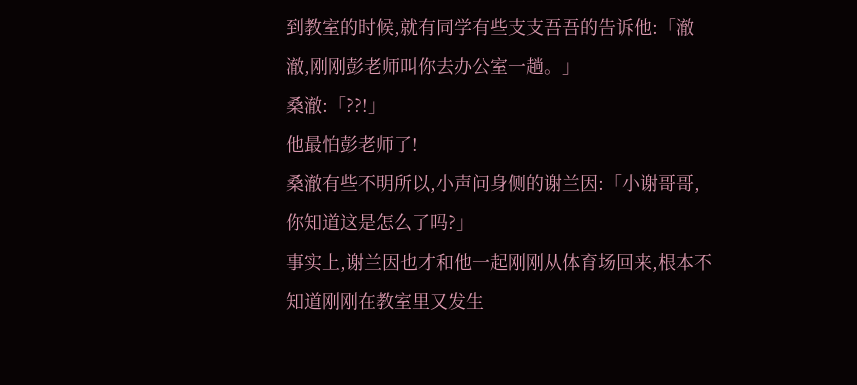到教室的时候,就有同学有些支支吾吾的告诉他:「澈澈,刚刚彭老师叫你去办公室一趟。」
桑澈:「??!」
他最怕彭老师了!
桑澈有些不明所以,小声问身侧的谢兰因:「小谢哥哥,你知道这是怎么了吗?」
事实上,谢兰因也才和他一起刚刚从体育场回来,根本不知道刚刚在教室里又发生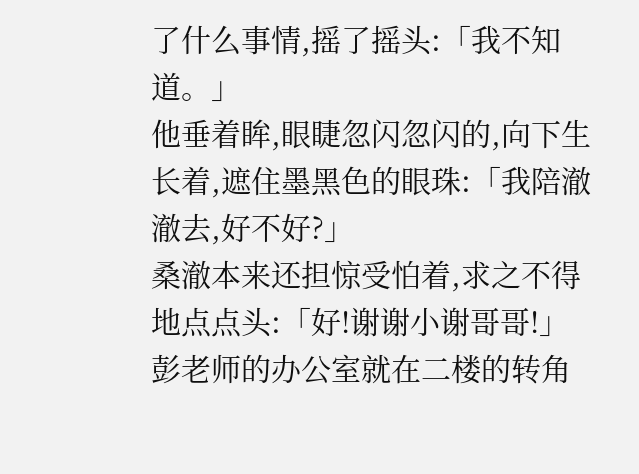了什么事情,摇了摇头:「我不知道。」
他垂着眸,眼睫忽闪忽闪的,向下生长着,遮住墨黑色的眼珠:「我陪澈澈去,好不好?」
桑澈本来还担惊受怕着,求之不得地点点头:「好!谢谢小谢哥哥!」
彭老师的办公室就在二楼的转角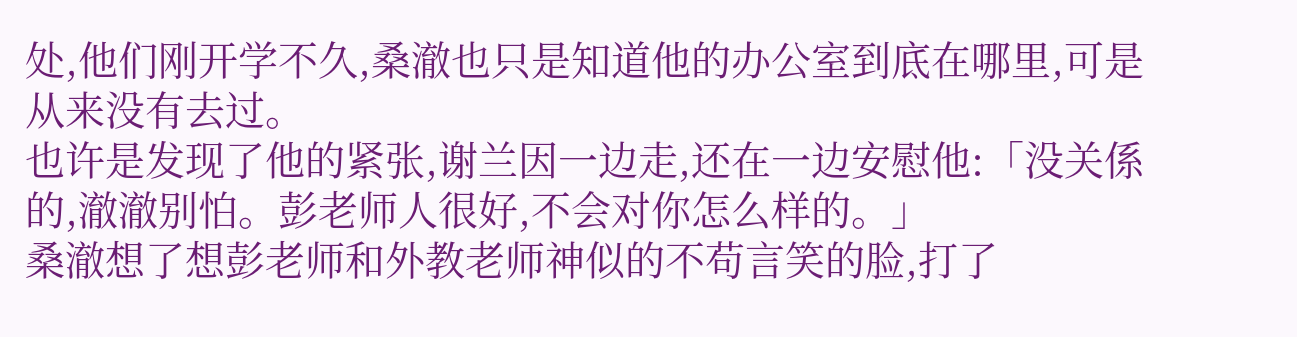处,他们刚开学不久,桑澈也只是知道他的办公室到底在哪里,可是从来没有去过。
也许是发现了他的紧张,谢兰因一边走,还在一边安慰他:「没关係的,澈澈别怕。彭老师人很好,不会对你怎么样的。」
桑澈想了想彭老师和外教老师神似的不苟言笑的脸,打了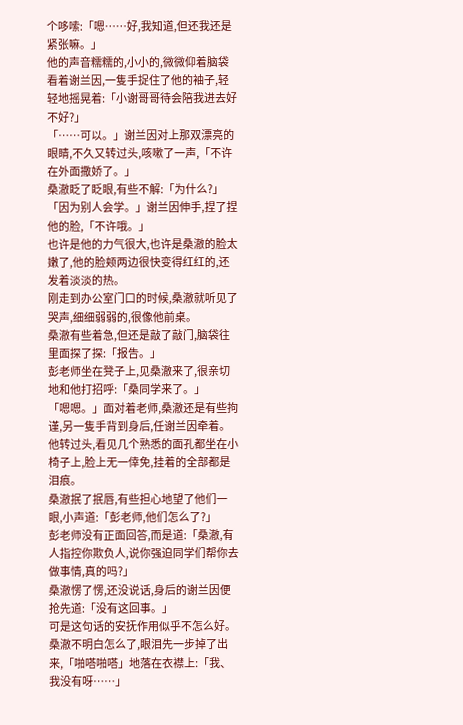个哆嗦:「嗯……好,我知道,但还我还是紧张嘛。」
他的声音糯糯的,小小的,微微仰着脑袋看着谢兰因,一隻手捉住了他的袖子,轻轻地摇晃着:「小谢哥哥待会陪我进去好不好?」
「……可以。」谢兰因对上那双漂亮的眼睛,不久又转过头,咳嗽了一声,「不许在外面撒娇了。」
桑澈眨了眨眼,有些不解:「为什么?」
「因为别人会学。」谢兰因伸手,捏了捏他的脸,「不许哦。」
也许是他的力气很大,也许是桑澈的脸太嫩了,他的脸颊两边很快变得红红的,还发着淡淡的热。
刚走到办公室门口的时候,桑澈就听见了哭声,细细弱弱的,很像他前桌。
桑澈有些着急,但还是敲了敲门,脑袋往里面探了探:「报告。」
彭老师坐在凳子上,见桑澈来了,很亲切地和他打招呼:「桑同学来了。」
「嗯嗯。」面对着老师,桑澈还是有些拘谨,另一隻手背到身后,任谢兰因牵着。
他转过头,看见几个熟悉的面孔都坐在小椅子上,脸上无一倖免,挂着的全部都是泪痕。
桑澈抿了抿唇,有些担心地望了他们一眼,小声道:「彭老师,他们怎么了?」
彭老师没有正面回答,而是道:「桑澈,有人指控你欺负人,说你强迫同学们帮你去做事情,真的吗?」
桑澈愣了愣,还没说话,身后的谢兰因便抢先道:「没有这回事。」
可是这句话的安抚作用似乎不怎么好。
桑澈不明白怎么了,眼泪先一步掉了出来,「啪嗒啪嗒」地落在衣襟上:「我、我没有呀……」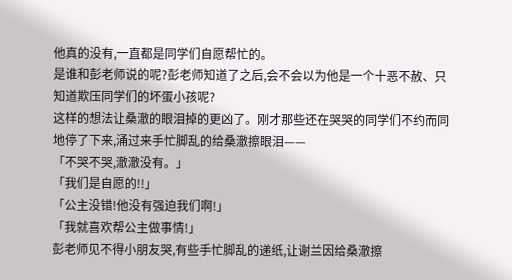他真的没有,一直都是同学们自愿帮忙的。
是谁和彭老师说的呢?彭老师知道了之后,会不会以为他是一个十恶不赦、只知道欺压同学们的坏蛋小孩呢?
这样的想法让桑澈的眼泪掉的更凶了。刚才那些还在哭哭的同学们不约而同地停了下来,涌过来手忙脚乱的给桑澈擦眼泪——
「不哭不哭,澈澈没有。」
「我们是自愿的!!」
「公主没错!他没有强迫我们啊!」
「我就喜欢帮公主做事情!」
彭老师见不得小朋友哭,有些手忙脚乱的递纸,让谢兰因给桑澈擦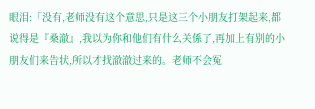眼泪:「没有,老师没有这个意思,只是这三个小朋友打架起来,都说得是『桑澈』,我以为你和他们有什么关係了,再加上有别的小朋友们来告状,所以才找澈澈过来的。老师不会冤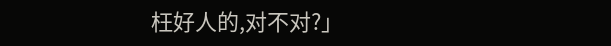枉好人的,对不对?」